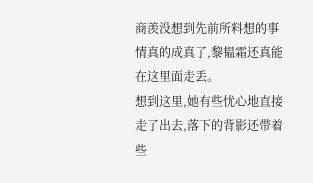商羡没想到先前所料想的事情真的成真了,黎韫霜还真能在这里面走丢。
想到这里,她有些忧心地直接走了出去,落下的背影还带着些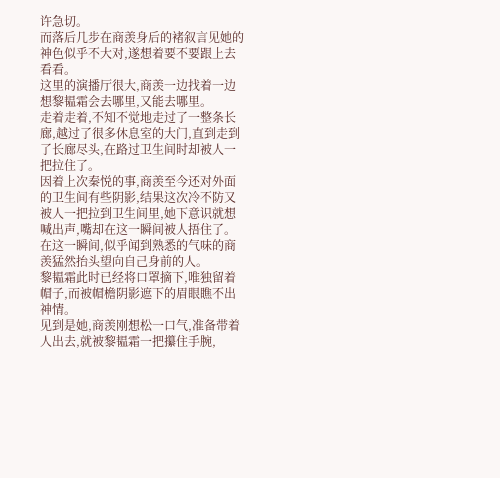许急切。
而落后几步在商羡身后的褚叙言见她的神色似乎不大对,遂想着要不要跟上去看看。
这里的演播厅很大,商羡一边找着一边想黎韫霜会去哪里,又能去哪里。
走着走着,不知不觉地走过了一整条长廊,越过了很多休息室的大门,直到走到了长廊尽头,在路过卫生间时却被人一把拉住了。
因着上次秦悦的事,商羡至今还对外面的卫生间有些阴影,结果这次冷不防又被人一把拉到卫生间里,她下意识就想喊出声,嘴却在这一瞬间被人捂住了。
在这一瞬间,似乎闻到熟悉的气味的商羡猛然抬头望向自己身前的人。
黎韫霜此时已经将口罩摘下,唯独留着帽子,而被帽檐阴影遮下的眉眼瞧不出神情。
见到是她,商羡刚想松一口气,准备带着人出去,就被黎韫霜一把攥住手腕,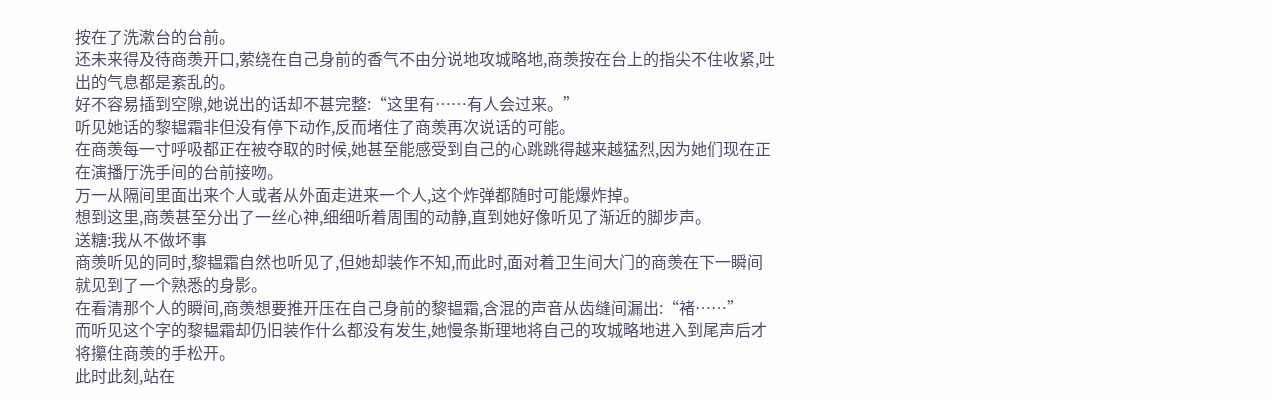按在了洗漱台的台前。
还未来得及待商羡开口,萦绕在自己身前的香气不由分说地攻城略地,商羡按在台上的指尖不住收紧,吐出的气息都是紊乱的。
好不容易插到空隙,她说出的话却不甚完整:“这里有……有人会过来。”
听见她话的黎韫霜非但没有停下动作,反而堵住了商羡再次说话的可能。
在商羡每一寸呼吸都正在被夺取的时候,她甚至能感受到自己的心跳跳得越来越猛烈,因为她们现在正在演播厅洗手间的台前接吻。
万一从隔间里面出来个人或者从外面走进来一个人,这个炸弹都随时可能爆炸掉。
想到这里,商羡甚至分出了一丝心神,细细听着周围的动静,直到她好像听见了渐近的脚步声。
送糖:我从不做坏事
商羡听见的同时,黎韫霜自然也听见了,但她却装作不知,而此时,面对着卫生间大门的商羡在下一瞬间就见到了一个熟悉的身影。
在看清那个人的瞬间,商羡想要推开压在自己身前的黎韫霜,含混的声音从齿缝间漏出:“褚……”
而听见这个字的黎韫霜却仍旧装作什么都没有发生,她慢条斯理地将自己的攻城略地进入到尾声后才将攥住商羡的手松开。
此时此刻,站在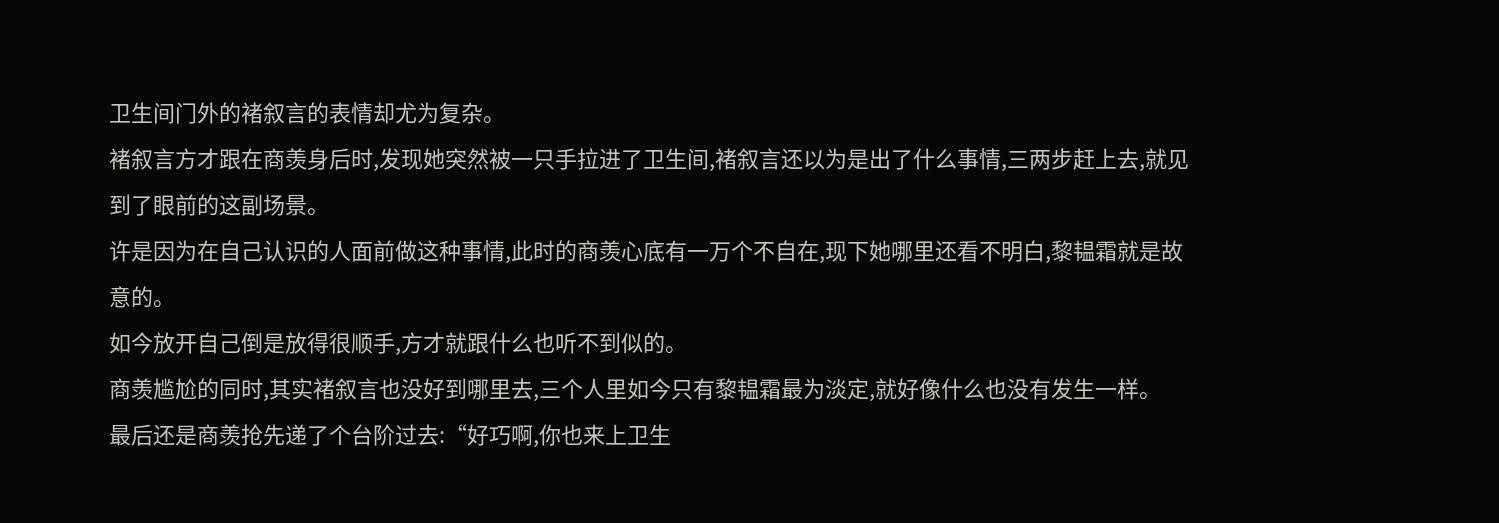卫生间门外的褚叙言的表情却尤为复杂。
褚叙言方才跟在商羡身后时,发现她突然被一只手拉进了卫生间,褚叙言还以为是出了什么事情,三两步赶上去,就见到了眼前的这副场景。
许是因为在自己认识的人面前做这种事情,此时的商羡心底有一万个不自在,现下她哪里还看不明白,黎韫霜就是故意的。
如今放开自己倒是放得很顺手,方才就跟什么也听不到似的。
商羡尴尬的同时,其实褚叙言也没好到哪里去,三个人里如今只有黎韫霜最为淡定,就好像什么也没有发生一样。
最后还是商羡抢先递了个台阶过去:“好巧啊,你也来上卫生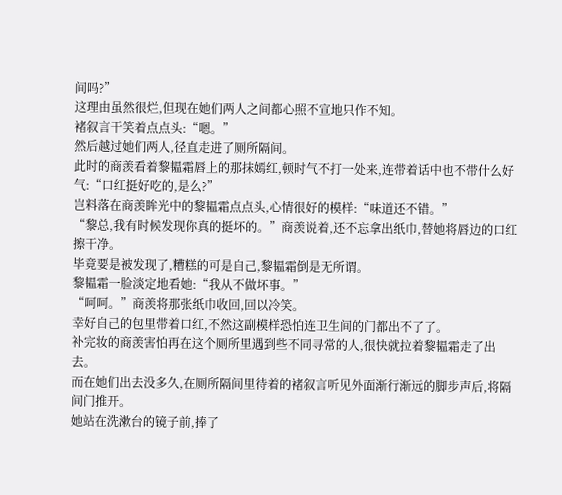间吗?”
这理由虽然很烂,但现在她们两人之间都心照不宣地只作不知。
褚叙言干笑着点点头:“嗯。”
然后越过她们两人,径直走进了厕所隔间。
此时的商羡看着黎韫霜唇上的那抹嫣红,顿时气不打一处来,连带着话中也不带什么好气:“口红挺好吃的,是么?”
岂料落在商羡眸光中的黎韫霜点点头,心情很好的模样:“味道还不错。”
“黎总,我有时候发现你真的挺坏的。”商羡说着,还不忘拿出纸巾,替她将唇边的口红擦干净。
毕竟要是被发现了,糟糕的可是自己,黎韫霜倒是无所谓。
黎韫霜一脸淡定地看她:“我从不做坏事。”
“呵呵。”商羡将那张纸巾收回,回以冷笑。
幸好自己的包里带着口红,不然这副模样恐怕连卫生间的门都出不了了。
补完妆的商羡害怕再在这个厕所里遇到些不同寻常的人,很快就拉着黎韫霜走了出去。
而在她们出去没多久,在厕所隔间里待着的褚叙言听见外面渐行渐远的脚步声后,将隔间门推开。
她站在洗漱台的镜子前,捧了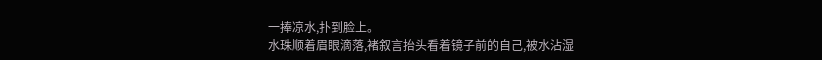一捧凉水,扑到脸上。
水珠顺着眉眼滴落,褚叙言抬头看着镜子前的自己,被水沾湿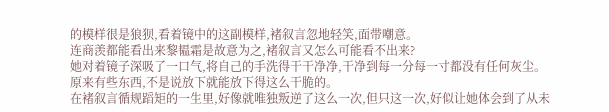的模样很是狼狈,看着镜中的这副模样,褚叙言忽地轻笑,面带嘲意。
连商羡都能看出来黎韫霜是故意为之,褚叙言又怎么可能看不出来?
她对着镜子深吸了一口气,将自己的手洗得干干净净,干净到每一分每一寸都没有任何灰尘。
原来有些东西,不是说放下就能放下得这么干脆的。
在褚叙言循规蹈矩的一生里,好像就唯独叛逆了这么一次,但只这一次,好似让她体会到了从未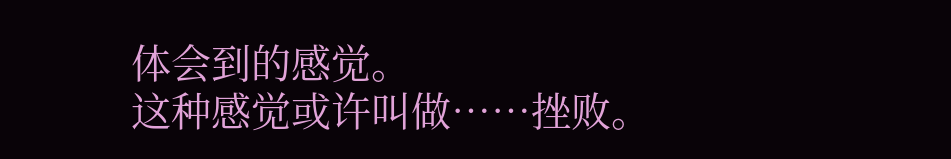体会到的感觉。
这种感觉或许叫做……挫败。